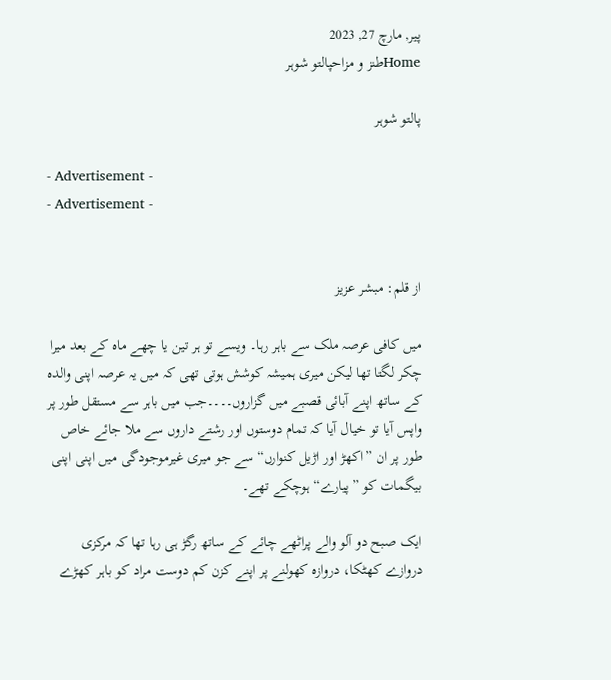پیر, مارچ 27, 2023
Homeطنز و مزاحپالتو شوہر

پالتو شوہر

- Advertisement -
- Advertisement -


از قلم: مبشر عزیز

میں کافی عرصہ ملک سے باہر رہا۔ ویسے تو ہر تین یا چھے ماہ کے بعد میرا چکر لگتا تھا لیکن میری ہمیشہ کوشش ہوتی تھی کہ میں یہ عرصہ اپنی والدہ کے ساتھ اپنے آبائی قصبے میں گزاروں۔۔۔۔جب میں باہر سے مستقل طور پر واپس آیا تو خیال آیا کہ تمام دوستوں اور رشتے داروں سے ملا جائے خاص طور پر ان ”اکھڑ اور اڑیل کنوارں“ سے جو میری غیرموجودگی میں اپنی اپنی بیگمات کو ”پیارے“ ہوچکے تھے۔

ایک صبح دو آلو والے پراٹھے چائے کے ساتھ رگڑ ہی رہا تھا کہ مرکزی دروازے کھٹکا، دروازہ کھولنے پر اپنے کزن کم دوست مراد کو باہر کھڑے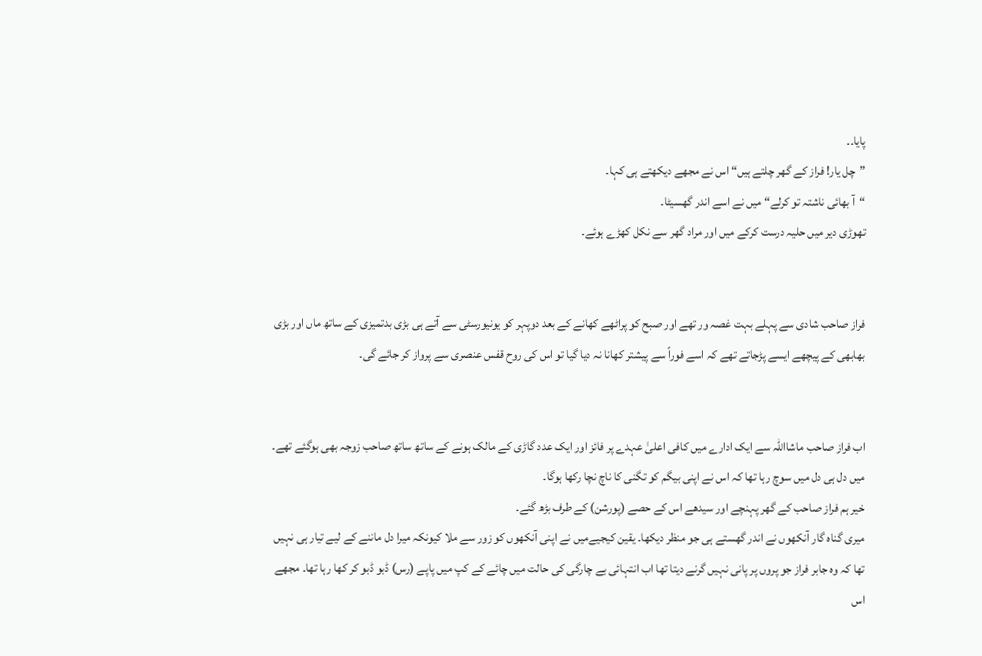پایا۔۔
”چل یار! فراز کے گھر چلتے ہیں“ اس نے مجھے دیکھتے ہی کہا۔
“آ بھائی ناشتہ تو کرلے“ میں نے اسے اندر گھسیٹا۔
تھوڑی دیر میں حلیہ درست کرکے میں اور مراد گھر سے نکل کھڑے ہوئے۔


فراز صاحب شادی سے پہلے بہت غصہ ور تھے اور صبح کو پراٹھے کھانے کے بعد دوپہر کو یونیورسٹی سے آتے ہی بڑی بدتمیزی کے ساتھ ماں اور بڑی بھابھی کے پیچھے ایسے پڑجاتے تھے کہ اسے فوراً سے پیشتر کھانا نہ دیا گیا تو اس کی روح قفس عنصری سے پرواز کر جائے گی۔


اب فراز صاحب ماشااللہ سے ایک ادارے میں کافی اعلیٰ عہدے پر فائز اور ایک عدد گاڑی کے مالک ہونے کے ساتھ ساتھ صاحب زوجہ بھی ہوگئے تھے۔ میں دل ہی دل میں سوچ رہا تھا کہ اس نے اپنی بیگم کو تگنی کا ناچ نچا رکھا ہوگا۔
خیر ہم فراز صاحب کے گھر پہنچے اور سیدھے اس کے حصے (پورشن) کے طرف بڑھ گئے۔
میری گناہ گار آنکھوں نے اندر گھستے ہی جو منظر دیکھا۔ یقین کیجیےمیں نے اپنی آنکھوں کو زور سے ملا کیونکہ میرا دل ماننے کے لیے تیار ہی نہیں تھا کہ وہ جابر فراز جو پروں پر پانی نہیں گرنے دیتا تھا اب انتہائی بے چارگی کی حالت میں چائے کے کپ میں پاپے (رس) ڈبو ڈبو کر کھا رہا تھا۔ مجھے اس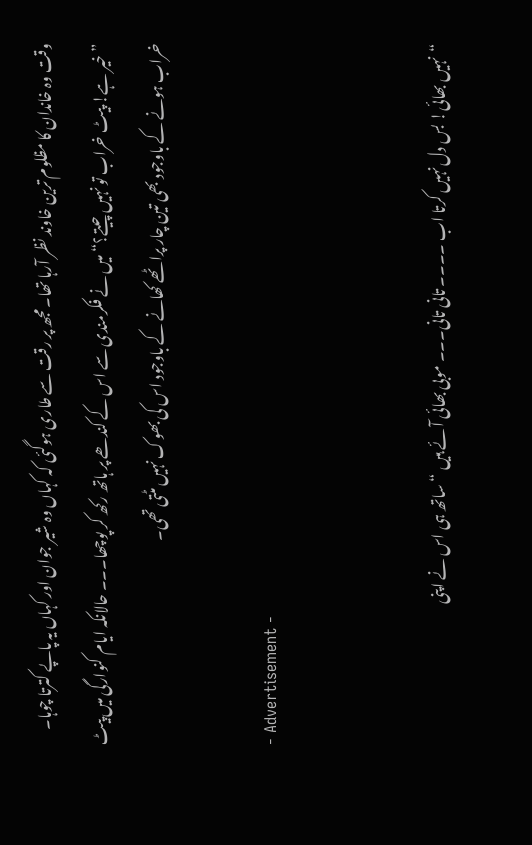وقت وہ خاندان کا مظلوم ترین خاوند نظر آرہا تھا۔ مجھ پر رقت سے طاری ہوگئی کہ کہاں وہ شیر جوان اور کہاں یہ پاپے کترتا چوہا۔
”خیر ہے! پیٹ خراب تو نہیں چیتے؟“ میں نے فکرمندی سے اس کے کندھے پر ہاتھ رکھ کر پوچھا۔۔۔ حالانکہ ایام کنوارگی میں پیٹ خراب ہونے کے باوجود بھی تین چار پراٹھے کھانے کے باوجود اس کی بھوک نہیں مٹتی تھی۔

- Advertisement -


“نہیں بھائی! بس دل نہیں کرتا اب ۔۔۔۔ تانی تانی۔۔۔ موبی بھائی آئے ہیں “ ساتھ ہی اس نے اپنی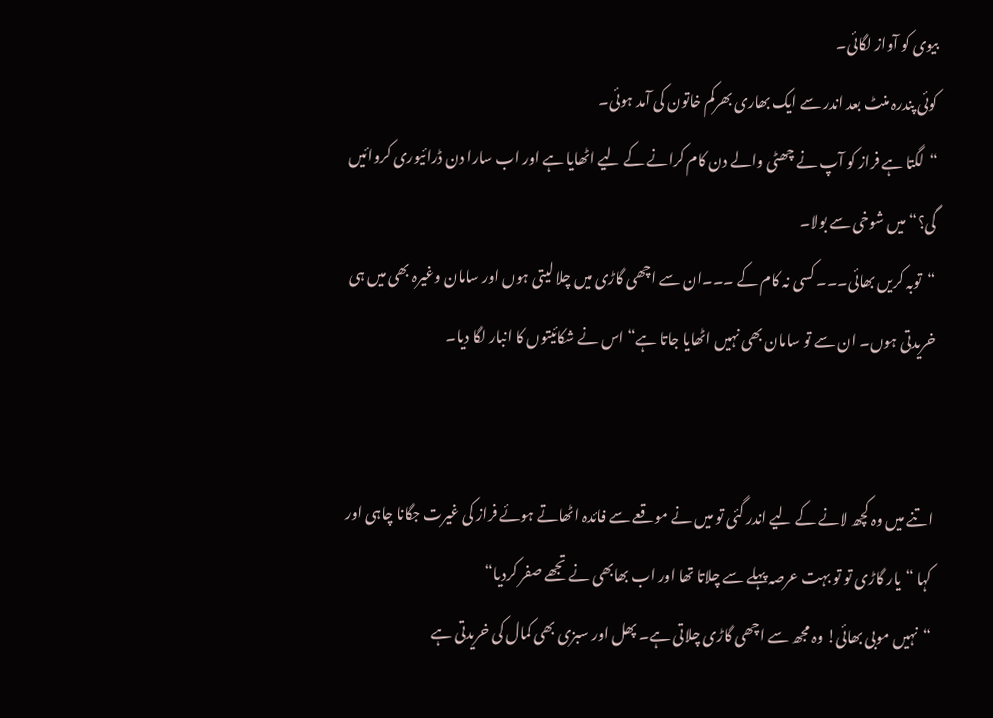بیوی کو آواز لگائی۔
کوئی پندرہ منٹ بعد اندر سے ایک بھاری بھرکم خاتون کی آمد ہوئی۔
“لگتا ہے فراز کو آپ نے چھٹی والے دن کام کرانے کے لیے اٹھایا ہے اور اب سارا دن ڈرائیوری کروائیں گی؟“ میں شوخی سے بولا۔
“توبہ کریں بھائی۔۔۔ کسی نہ کام کے ۔۔۔ان سے اچھی گاڑی میں چلا لیتی ہوں اور سامان وغیرہ بھی میں ہی خریدتی ہوں۔ ان سے تو سامان بھی نہیں اٹھایا جاتا ہے“ اس نے شکائیتوں کا انبار لگا دیا۔


اتنے میں وہ کچھ لانے کے لیے اندر گئی تو میں نے موقعے سے فائدہ اٹھاتے ہوئے فراز کی غیرت جگانا چاہی اور کہا “یار گاڑی تو تو بہت عرصہ پہلے سے چلاتا تھا اور اب بھابھی نے تجھے صفر کردیا“
“نہیں موبی بھائی! وہ مجھ سے اچھی گاڑی چلاتی ہے۔ پھل اور سبزی بھی کمال کی خریدتی ہے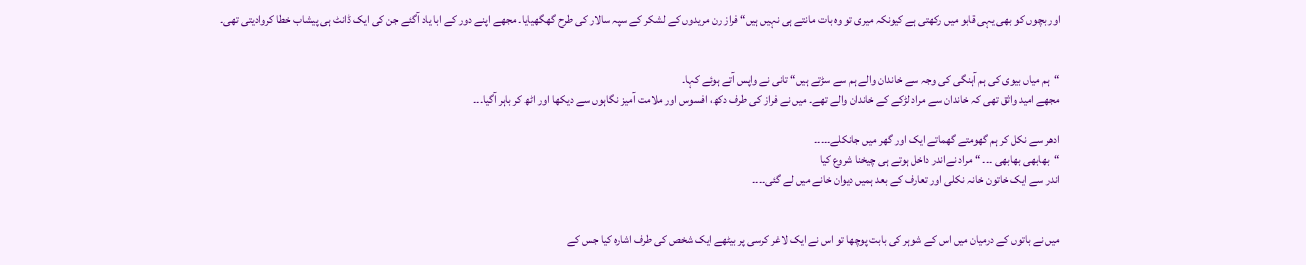اور بچوں کو بھی یہی قابو میں رکھتی ہے کیونکہ میری تو وہ بات مانتے ہی نہیں ہیں“ فراز رن مریدوں کے لشکر کے سپہ سالار کی طرح گھگھیایا۔ مجھے اپنے دور کے ابا یاد آگئے جن کی ایک ڈانٹ ہی پیشاب خطا کروادیتی تھی۔


“ہم میاں بیوی کی ہم آہنگی کی وجہ سے خاندان والے ہم سے سڑتے ہیں“ تانی نے واپس آتے ہوئے کہا۔
مجھے امید واثق تھی کہ خاندان سے مراد لڑکے کے خاندان والے تھے۔ میں نے فراز کی طرف دکھ، افسوس اور ملامت آمیز نگاہوں سے دیکھا اور اٹھ کر باہر آگیا۔۔۔

ادھر سے نکل کر ہم گھومتے گھماتے ایک اور گھر میں جانکلے۔۔۔۔۔
“بھابھی بھابھی ۔۔۔ “ مراد نےاندر داخل ہوتے ہی چیخنا شروع کیا
اندر سے ایک خاتون خانہ نکلی اور تعارف کے بعد ہمیں دیوان خانے میں لے گئی۔۔۔۔


میں نے باتوں کے درمیان میں اس کے شوہر کی بابت پوچھا تو اس نے ایک لاغر کرسی پر بیٹھے ایک شخص کی طرف اشارہ کیا جس کے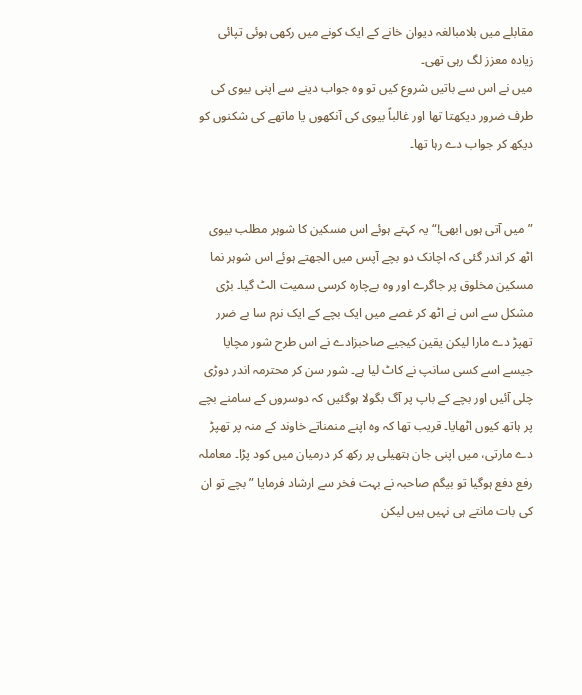مقابلے میں بلامبالغہ دیوان خانے کے ایک کونے میں رکھی ہوئی تپائی زیادہ معزز لگ رہی تھی۔
میں نے اس سے باتیں شروع کیں تو وہ جواب دینے سے اپنی بیوی کی طرف ضرور دیکھتا تھا اور غالباً بیوی کی آنکھوں یا ماتھے کی شکنوں کو دیکھ کر جواب دے رہا تھا۔


”میں آتی ہوں ابھی!“ یہ کہتے ہوئے اس مسکین کا شوہر مطلب بیوی اٹھ کر اندر گئی کہ اچانک دو بچے آپس میں الجھتے ہوئے اس شوہر نما مسکین مخلوق پر جاگرے اور وہ بےچارہ کرسی سمیت الٹ گیا۔ بڑی مشکل سے اس نے اٹھ کر غصے میں ایک بچے کے ایک نرم سا بے ضرر تھپڑ دے مارا لیکن یقین کیجیے صاحبزادے نے اس طرح شور مچایا جیسے اسے کسی سانپ نے کاٹ لیا ہے۔ شور سن کر محترمہ اندر دوڑی چلی آئیں اور بچے کے باپ پر آگ بگولا ہوگئیں کہ دوسروں کے سامنے بچے پر ہاتھ کیوں اٹھایا۔ قریب تھا کہ وہ اپنے منمناتے خاوند کے منہ پر تھپڑ دے مارتی، میں اپنی جان ہتھیلی پر رکھ کر درمیان میں کود پڑا۔ معاملہ رفع دفع ہوگیا تو بیگم صاحبہ نے بہت فخر سے ارشاد فرمایا ”بچے تو ان کی بات مانتے ہی نہیں ہیں لیکن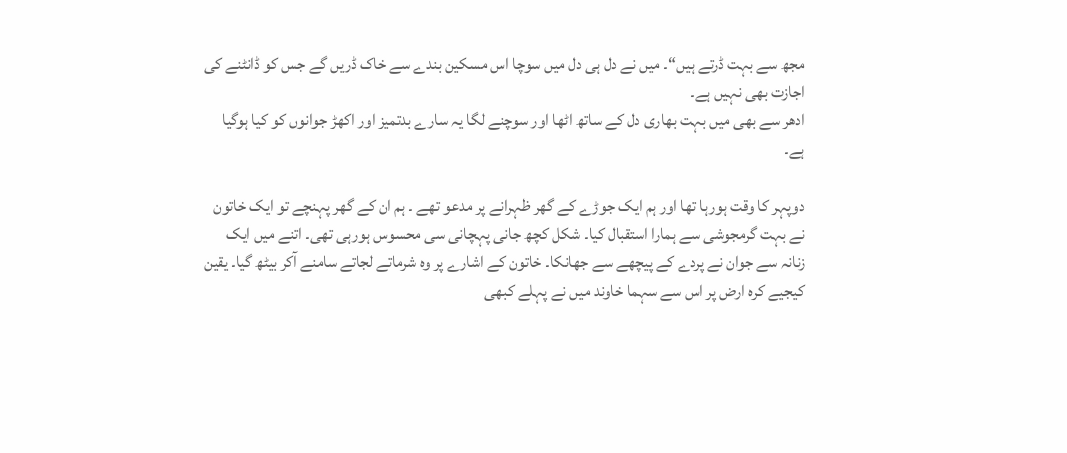مجھ سے بہت ڈرتے ہیں“۔ میں نے دل ہی دل میں سوچا اس مسکین بندے سے خاک ڈریں گے جس کو ڈانٹنے کی اجازت بھی نہیں ہے۔
ادھر سے بھی میں بہت بھاری دل کے ساتھ اٹھا اور سوچنے لگا یہ سارے بدتمیز اور اکھڑ جوانوں کو کیا ہوگیا ہے۔

دوپہر کا وقت ہورہا تھا اور ہم ایک جوڑے کے گھر ظہرانے پر مدعو تھے ۔ ہم ان کے گھر پہنچے تو ایک خاتون نے بہت گرمجوشی سے ہمارا استقبال کیا۔ شکل کچھ جانی پہچانی سی محسوس ہورہی تھی۔ اتنے میں ایک زنانہ سے جوان نے پردے کے پیچھے سے جھانکا۔ خاتون کے اشارے پر وہ شرماتے لجاتے سامنے آکر بیٹھ گیا۔ یقین کیجیے کرہ ارض پر اس سے سہما خاوند میں نے پہلے کبھی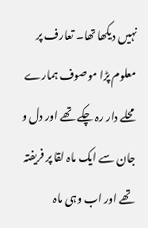نہیں دیکھا تھا۔ تعارف پر معلوم پڑا موصوف ہمارے محلے دار رہ چکے تھے اور دل و جان سے ایک ماہ لقا پر فریفتہ تھے اور اب وہی ماہ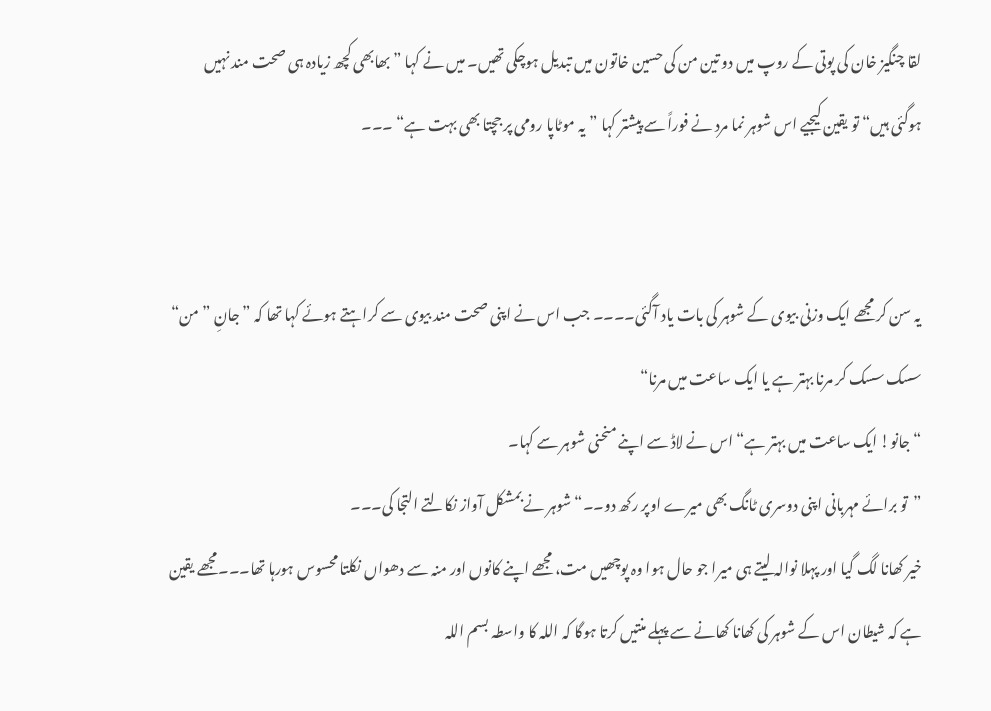لقا چنگیز خان کی پوتی کے روپ میں دو تین من کی حسین خاتون میں تبدیل ہوچکی تھیں۔ میں نے کہا ”بھابھی کچھ زیادہ ہی صحت مند نہیں ہوگئی ہیں“ تو یقین کیجیے اس شوہر نما مرد نے فوراً سے پیشتر کہا ”یہ موٹاپا رومی پر جچتا بھی بہت ہے“ ۔۔۔


یہ سن کر مجھے ایک وزنی بیوی کے شوہر کی بات یاد آگئی۔۔۔۔ جب اس نے اپنی صحت مند بیوی سے کراہتے ہوئے کہا تھا کہ ”جانِ ”من“ سسک سسک کر مرنا بہتر ہے یا ایک ساعت میں مرنا“
“جانو! ایک ساعت میں بہتر ہے“ اس نے لاڈ سے اپنے منحنی شوہر سے کہا۔
”تو برائے مہربانی اپنی دوسری ٹانگ بھی میرے اوپر رکھ دو۔۔“ شوہر نے بمشکل آواز نکالتے التجا کی۔۔۔
خیر کھانا لگ گیا اور پہلا نوالہ لیتے ہی میرا جو حال ہوا وہ پوچھیں مت، مجھے اپنے کانوں اور منہ سے دھواں نکلتا محسوس ہورہا تھا۔۔۔مجھے یقین ہے کہ شیطان اس کے شوہر کی کھانا کھانے سے پہلے منتیں کرتا ہوگا کہ اللہ کا واسطہ بسم اللہ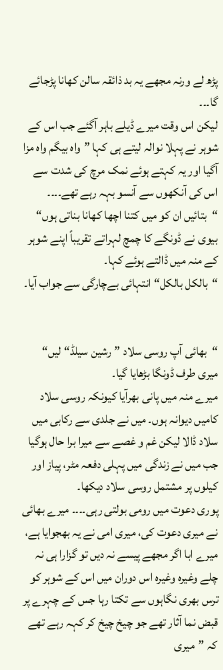پڑھ لے ورنہ مجھے یہ بد ذائقہ سالن کھانا پڑجائے گا۔۔۔
لیکن اس وقت میرے ڈیلے باہر آگئے جب اس کے شوہر نے پہلا نوالہ لیتے ہی کہا ”واہ بیگم واہ مزا آگیا اور یہ کہتے ہوئے نمک مرچ کی شدت سے اس کی آنکھوں سے آنسو بہہ رہے تھے۔۔۔۔
“بتائیں ان کو میں کتنا اچھا کھانا بناتی ہوں“ بیوی نے ڈونگے کا چمچ لہراتے تقریباً اپنے شوہر کے منہ میں ڈالتے ہوئے کہا۔
“بالکل بالکل“ انتہائی بےچارگی سے جواب آیا۔


“بھائی آپ روسی سلاد ”رشین سیلڈ“ لیں“ میری طرف ڈونگا بڑھایا گیا۔
میرے منہ میں پانی بھرآیا کیونکہ روسی سلاد کامیں دیوانہ ہوں۔ میں نے جلدی سے رکابی میں سلاد ڈالا لیکن غم و غصے سے میرا برا حال ہوگیا جب میں نے زندگی میں پہلی دفعہ مٹر، پیاز اور کیلوں پر مشتمل روسی سلاد دیکھا۔
پوری دعوت میں رومی بولتی رہی۔۔۔۔ میرے بھائی نے میری دعوت کی، میری امی نے یہ بھجوایا ہے، میرے ابا اگر مجھے پیسے نہ دیں تو گزارا ہی نہ چلے وغیرہ وغیرہ اس دوران میں اس کے شوہر کو ترس بھری نگاہوں سے تکتا رہا جس کے چہرے پر قبض نما آثار تھے جو چیخ چیخ کر کہہ رہے تھے کہ ”میری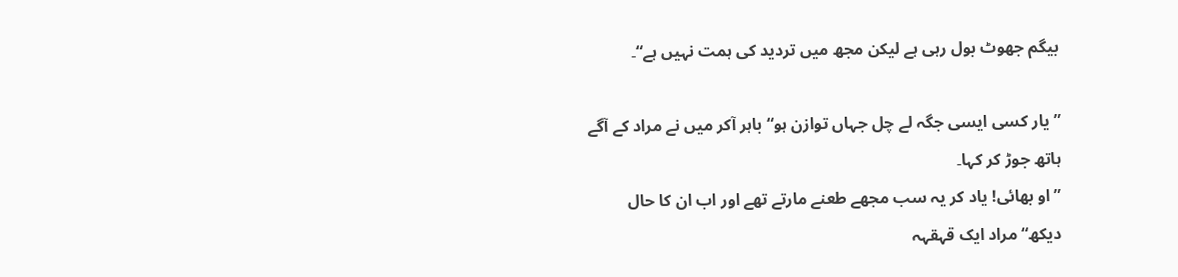بیگم جھوٹ بول رہی ہے لیکن مجھ میں تردید کی ہمت نہیں ہے“۔

” یار کسی ایسی جگہ لے چل جہاں توازن ہو“ باہر آکر میں نے مراد کے آگے ہاتھ جوڑ کر کہا۔
”او بھائی! یاد کر یہ سب مجھے طعنے مارتے تھے اور اب ان کا حال دیکھ“ مراد ایک قہقہہ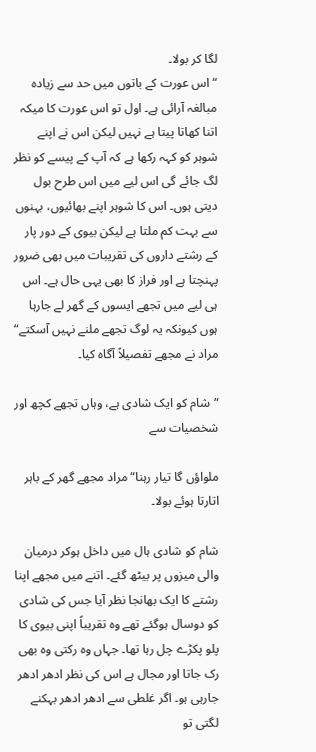لگا کر بولا۔
“اس عورت کے باتوں میں حد سے زیادہ مبالغہ آرائی ہے۔ اول تو اس عورت کا میکہ اتنا کھاتا پیتا ہے نہیں لیکن اس نے اپنے شوہر کو کہہ رکھا ہے کہ آپ کے پیسے کو نظر لگ جائے گی اس لیے میں اس طرح بول دیتی ہوں۔ اس کا شوہر اپنے بھائیوں، بہنوں سے بہت کم ملتا ہے لیکن بیوی کے دور پار کے رشتے داروں کی تقریبات میں بھی ضرور پہنچتا ہے اور فراز کا بھی یہی حال ہے۔ اس ہی لیے میں تجھے ایسوں کے گھر لے جارہا ہوں کیونکہ یہ لوگ تجھے ملنے نہیں آسکتے“ مراد نے مجھے تفصیلاً آگاہ کیا۔

“شام کو ایک شادی ہے، وہاں تجھے کچھ اور شخصیات سے

ملواؤں گا تیار رہنا“ مراد مجھے گھر کے باہر اتارتا ہوئے بولا۔

شام کو شادی ہال میں داخل ہوکر درمیان والی میزوں پر بیٹھ گئے۔ اتنے میں مجھے اپنا رشتے کا ایک بھانجا نظر آیا جس کی شادی کو دوسال ہوگئے تھے وہ تقریباً اپنی بیوی کا پلو پکڑے چل رہا تھا۔ جہاں وہ رکتی وہ بھی رک جاتا اور مجال ہے اس کی نظر ادھر ادھر جارہی ہو۔ اگر غلطی سے ادھر ادھر بہکنے لگتی تو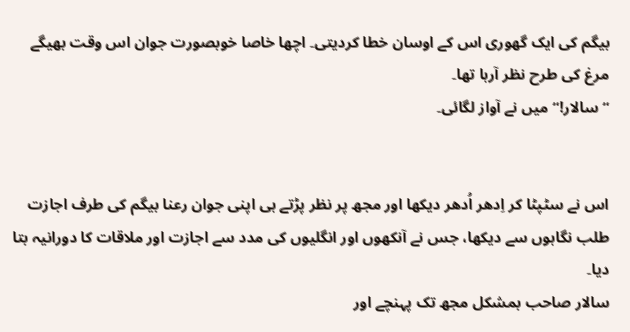بیگم کی ایک گھوری اس کے اوسان خطا کردیتی۔ اچھا خاصا خوبصورت جوان اس وقت بھیگے مرغ کی طرح نظر آرہا تھا۔
“سالار!“ میں نے آواز لگائی۔


اس نے سٹپٹا کر اِدھر اُدھر دیکھا اور مجھ پر نظر پڑتے ہی اپنی جوان رعنا بیگم کی طرف اجازت طلب نگاہوں سے دیکھا، جس نے آنکھوں اور انگلیوں کی مدد سے اجازت اور ملاقات کا دورانیہ بتا دیا۔
سالار صاحب بمشکل مجھ تک پہنچے اور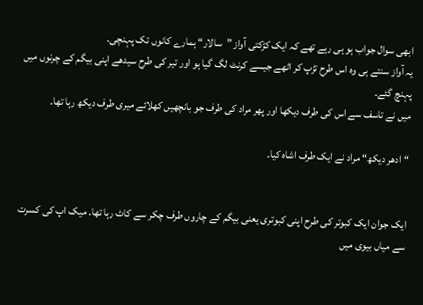ابھی سوال جواب ہو ہی رہے تھے کہ ایک کڑکتی آواز ”سالار“ ہمارے کانوں تک پہنچی۔
یہ آواز سنتے ہی وہ اس طرح تڑپ کر اٹھے جیسے کرنٹ لگ گیا ہو اور تیر کی طرح سیدھے اپنی بیگم کے چرنوں میں پہنچ گئے۔
میں نے تاسف سے اس کی طرف دیکھا اور پھر مراد کی طرف جو بانچھیں کھلائے میری طرف دیکھ رہا تھا۔

“ادھر دیکھ“ مراد نے ایک طرف اشاہ کیا۔


ایک جوان ایک کبوتر کی طرح اپنی کبوتری یعنی بیگم کے چاروں طرف چکر سے کاٹ رہا تھا۔ میک اپ کی کسرت سے میاں بیوی میں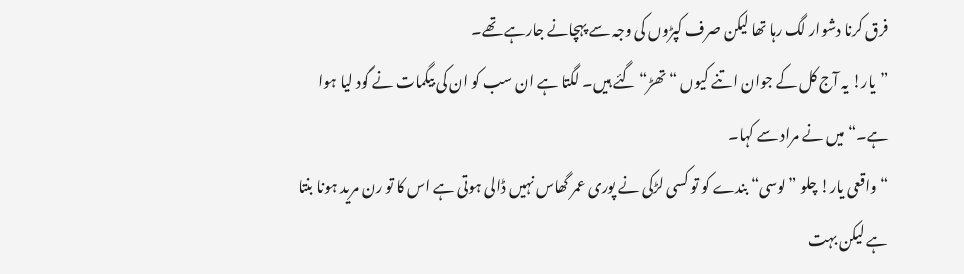فرق کرنا دشوار لگ رہا تھا لیکن صرف کپڑوں کی وجہ سے پہچانے جارہے تھے۔
”یار! یہ آج کل کے جوان اتنے کیوں “تھڑ“ گئے ہیں۔ لگتا ہے ان سب کو ان کی بیگمات نے گود لیا ہوا ہے۔“ میں نے مراد سے کہا۔
“واقعی یار! چلو ”لوسی“ بندے کو تو کسی لڑکی نے پوری عمر گھاس نہیں ڈالی ہوتی ہے اس کا تو رن مرید ہونا بنتا ہے لیکن بہت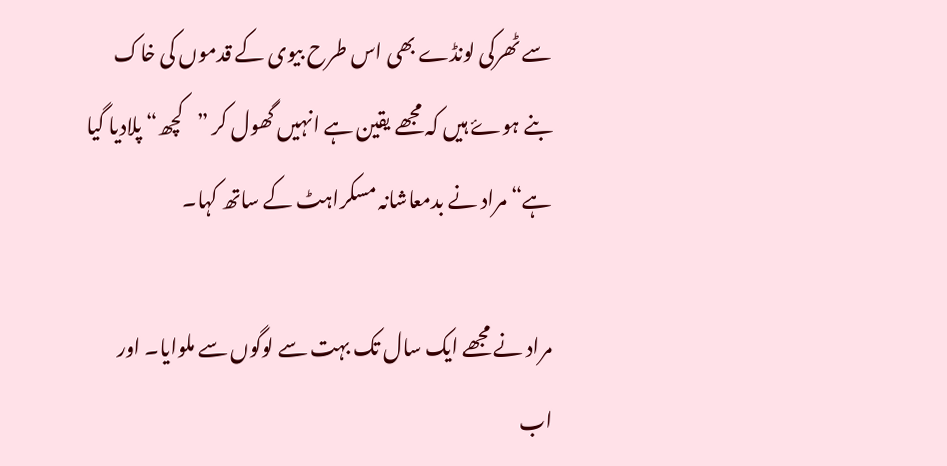سے ٹھرکی لونڈے بھی اس طرح بیوی کے قدموں کی خاک بنے ہوۓ ہیں کہ مجھے یقین ہے انہیں گھول کر ”کچھ“ پلادیا گیا ہے“ مراد نے بدمعاشانہ مسکراہٹ کے ساتھ کہا۔

مراد نے مجھے ایک سال تک بہت سے لوگوں سے ملوایا۔ اور اب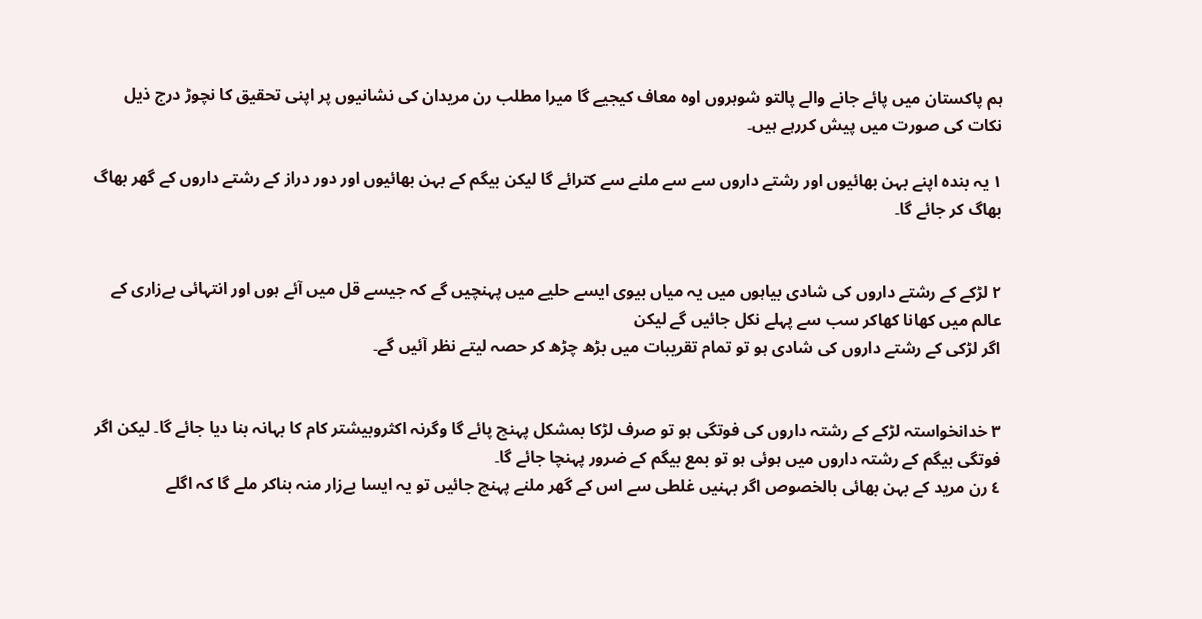ہم پاکستان میں پائے جانے والے پالتو شوہروں اوہ معاف کیجیے گا میرا مطلب رن مریدان کی نشانیوں پر اپنی تحقیق کا نچوڑ درج ذیل نکات کی صورت میں پیش کررہے ہیں۔

١ یہ بندہ اپنے بہن بھائیوں اور رشتے داروں سے سے ملنے سے کترائے گا لیکن بیگم کے بہن بھائیوں اور دور دراز کے رشتے داروں کے گھر بھاگ بھاگ کر جائے گا۔


٢ لڑکے کے رشتے داروں کی شادی بیاہوں میں یہ میاں بیوی ایسے حلیے میں پہنچیں گے کہ جیسے قل میں آئے ہوں اور انتہائی بےزاری کے عالم میں کھانا کھاکر سب سے پہلے نکل جائیں گے لیکن
اگر لڑکی کے رشتے داروں کی شادی ہو تو تمام تقریبات میں بڑھ چڑھ کر حصہ لیتے نظر آئیں گے۔


٣ خدانخواستہ لڑکے کے رشتہ داروں کی فوتگی ہو تو صرف لڑکا بمشکل پہنچ پائے گا وگرنہ اکثروبیشتر کام کا بہانہ بنا دیا جائے گا۔ لیکن اگر فوتگی بیگم کے رشتہ داروں میں ہوئی ہو تو بمع بیگم کے ضرور پہنچا جائے گا۔
٤ رن مرید کے بہن بھائی بالخصوص اگر بہنیں غلطی سے اس کے گھر ملنے پہنچ جائیں تو یہ ایسا بےزار منہ بناکر ملے گا کہ اگلے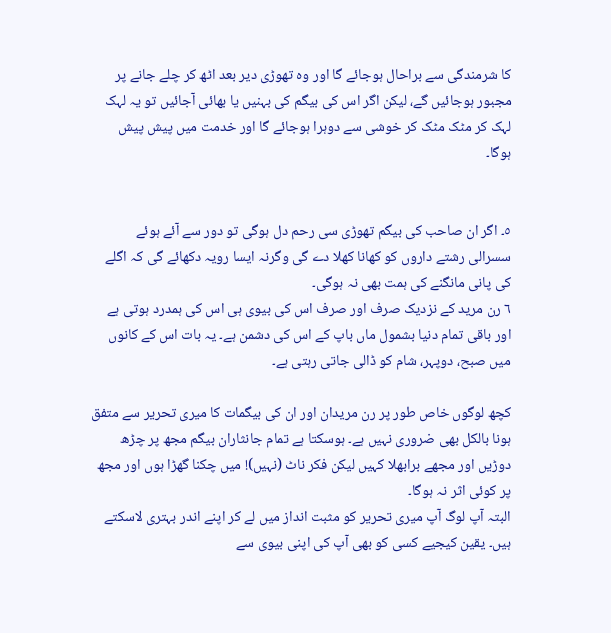کا شرمندگی سے براحال ہوجائے گا اور وہ تھوڑی دیر بعد اٹھ کر چلے جانے پر مجبور ہوجائیں گے، لیکن اگر اس کی بیگم کی بہنیں یا بھائی آجائیں تو یہ لہک لہک کر مٹک مٹک کر خوشی سے دوہرا ہوجائے گا اور خدمت میں پیش پیش ہوگا۔


٥۔ اگر ان صاحب کی بیگم تھوڑی سی رحم دل ہوگی تو دور سے آئے ہوئے سسرالی رشتے داروں کو کھانا کھلا دے گی وگرنہ ایسا رویہ دکھائے گی کہ اگلے کی پانی مانگنے کی ہمت بھی نہ ہوگی۔
٦ رن مرید کے نزدیک صرف اور صرف اس کی بیوی ہی اس کی ہمدرد ہوتی ہے اور باقی تمام دنیا بشمول ماں باپ کے اس کی دشمن ہے۔ یہ بات اس کے کانوں میں صبح، دوپہر، شام کو ڈالی جاتی رہتی ہے۔

کچھ لوگوں خاص طور پر رن مریدان اور ان کی بیگمات کا میری تحریر سے متفق ہونا بالکل بھی ضروری نہیں ہے۔ ہوسکتا ہے تمام جانثاران بیگم مجھ پر چڑھ دوڑیں اور مجھے برابھلا کہیں لیکن فکر ناٹ (نہیں)! میں چکنا گھڑا ہوں اور مجھ پر کوئی اثر نہ ہوگا۔
البتہ آپ لوگ آپ میری تحریر کو مثبت انداز میں لے کر اپنے اندر بہتری لاسکتے ہیں۔ یقین کیجیے کسی کو بھی آپ کی اپنی بیوی سے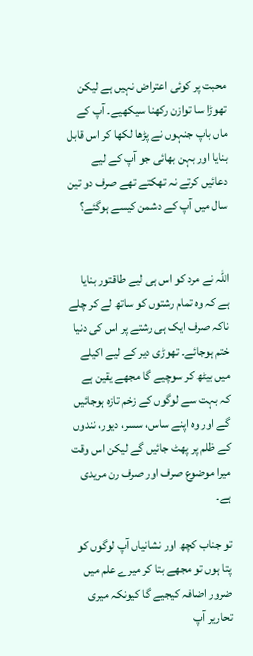محبت پر کوئی اعتراض نہیں ہے لیکن تھوڑا سا توازن رکھنا سیکھیے۔ آپ کے ماں باپ جنہوں نے پڑھا لکھا کر اس قابل بنایا اور بہن بھائی جو آپ کے لیے دعائیں کرتے نہ تھکتے تھے صرف دو تین سال میں آپ کے دشمن کیسے ہوگئے؟


اللہ نے مرد کو اس ہی لیے طاقتور بنایا ہے کہ وہ تمام رشتوں کو ساتھ لے کر چلے ناکہ صرف ایک ہی رشتے پر اس کی دنیا ختم ہوجائے۔ تھوڑی دیر کے لیے اکیلے میں بیٹھ کر سوچیے گا مجھے یقین ہے کہ بہت سے لوگوں کے زخم تازہ ہوجائیں گے اور وہ اپنے ساس، سسر، دیور، نندوں کے ظلم پر پھٹ جائیں گے لیکن اس وقت میرا موضوع صرف اور صرف رن مریدی ہے۔

تو جناب کچھ اور نشانیاں آپ لوگوں کو پتا ہوں تو مجھے بتا کر میرے علم میں ضرور اضافہ کیجیے گا کیونکہ میری تحاریر آپ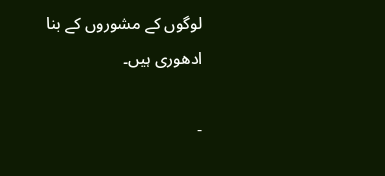لوگوں کے مشوروں کے بنا ادھوری ہیں۔

-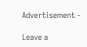Advertisement -

Leave a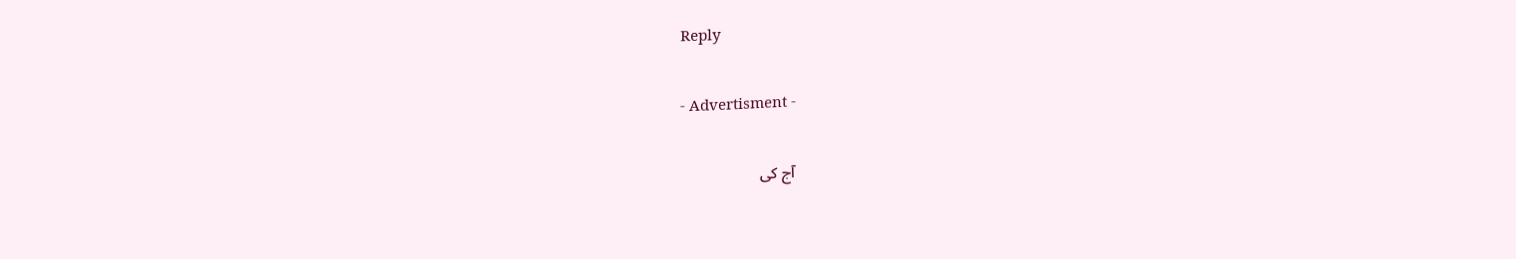Reply

- Advertisment -

آج کی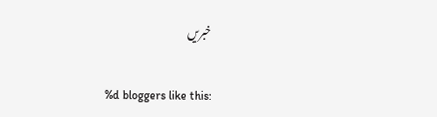خبریں

%d bloggers like this: